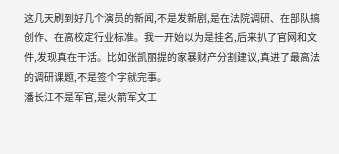这几天刷到好几个演员的新闻,不是发新剧,是在法院调研、在部队搞创作、在高校定行业标准。我一开始以为是挂名,后来扒了官网和文件,发现真在干活。比如张凯丽提的家暴财产分割建议,真进了最高法的调研课题,不是签个字就完事。
潘长江不是军官,是火箭军文工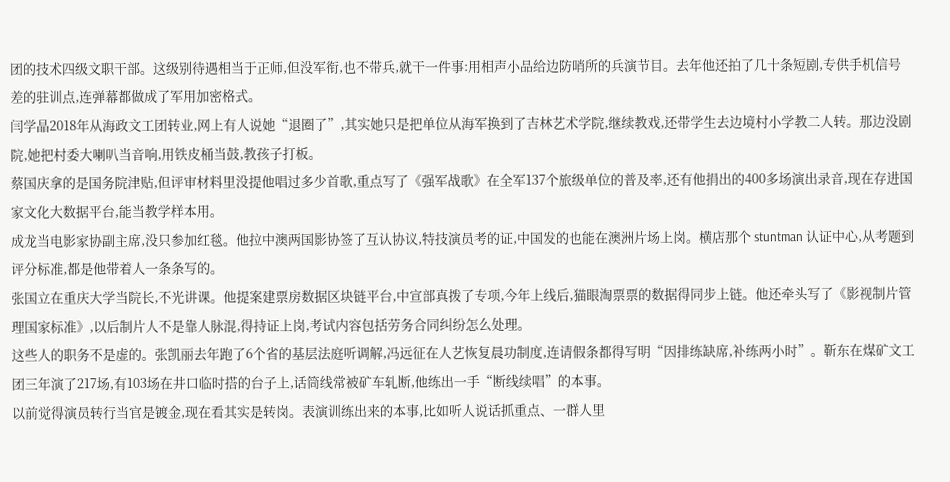团的技术四级文职干部。这级别待遇相当于正师,但没军衔,也不带兵,就干一件事:用相声小品给边防哨所的兵演节目。去年他还拍了几十条短剧,专供手机信号差的驻训点,连弹幕都做成了军用加密格式。
闫学晶2018年从海政文工团转业,网上有人说她“退圈了”,其实她只是把单位从海军换到了吉林艺术学院,继续教戏,还带学生去边境村小学教二人转。那边没剧院,她把村委大喇叭当音响,用铁皮桶当鼓,教孩子打板。
蔡国庆拿的是国务院津贴,但评审材料里没提他唱过多少首歌,重点写了《强军战歌》在全军137个旅级单位的普及率,还有他捐出的400多场演出录音,现在存进国家文化大数据平台,能当教学样本用。
成龙当电影家协副主席,没只参加红毯。他拉中澳两国影协签了互认协议,特技演员考的证,中国发的也能在澳洲片场上岗。横店那个 stuntman 认证中心,从考题到评分标准,都是他带着人一条条写的。
张国立在重庆大学当院长,不光讲课。他提案建票房数据区块链平台,中宣部真拨了专项,今年上线后,猫眼淘票票的数据得同步上链。他还牵头写了《影视制片管理国家标准》,以后制片人不是靠人脉混,得持证上岗,考试内容包括劳务合同纠纷怎么处理。
这些人的职务不是虚的。张凯丽去年跑了6个省的基层法庭听调解,冯远征在人艺恢复晨功制度,连请假条都得写明“因排练缺席,补练两小时”。靳东在煤矿文工团三年演了217场,有103场在井口临时搭的台子上,话筒线常被矿车轧断,他练出一手“断线续唱”的本事。
以前觉得演员转行当官是镀金,现在看其实是转岗。表演训练出来的本事,比如听人说话抓重点、一群人里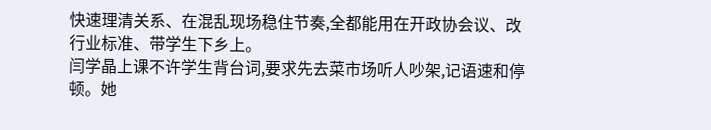快速理清关系、在混乱现场稳住节奏,全都能用在开政协会议、改行业标准、带学生下乡上。
闫学晶上课不许学生背台词,要求先去菜市场听人吵架,记语速和停顿。她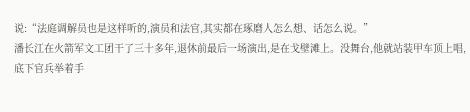说:“法庭调解员也是这样听的,演员和法官,其实都在琢磨人怎么想、话怎么说。”
潘长江在火箭军文工团干了三十多年,退休前最后一场演出,是在戈壁滩上。没舞台,他就站装甲车顶上唱,底下官兵举着手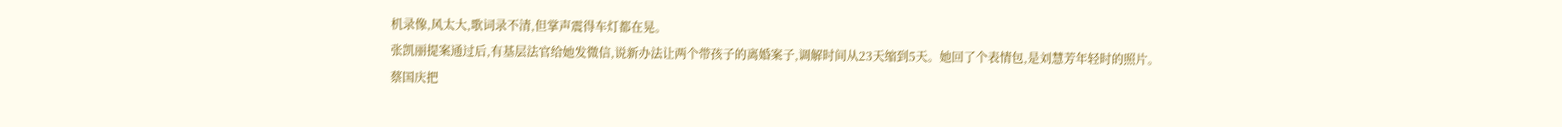机录像,风太大,歌词录不清,但掌声震得车灯都在晃。
张凯丽提案通过后,有基层法官给她发微信,说新办法让两个带孩子的离婚案子,调解时间从23天缩到5天。她回了个表情包,是刘慧芳年轻时的照片。
蔡国庆把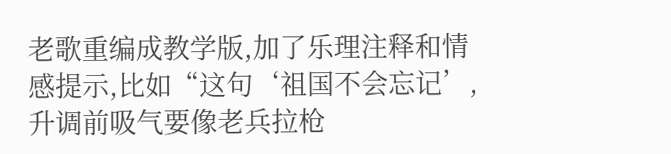老歌重编成教学版,加了乐理注释和情感提示,比如“这句‘祖国不会忘记’,升调前吸气要像老兵拉枪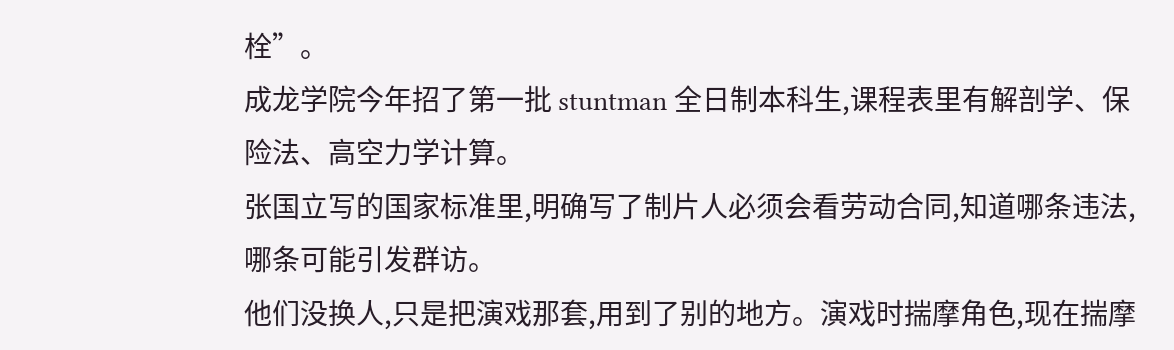栓”。
成龙学院今年招了第一批 stuntman 全日制本科生,课程表里有解剖学、保险法、高空力学计算。
张国立写的国家标准里,明确写了制片人必须会看劳动合同,知道哪条违法,哪条可能引发群访。
他们没换人,只是把演戏那套,用到了别的地方。演戏时揣摩角色,现在揣摩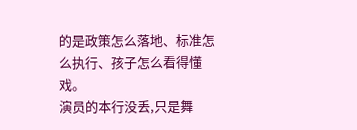的是政策怎么落地、标准怎么执行、孩子怎么看得懂戏。
演员的本行没丢,只是舞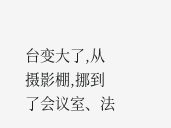台变大了,从摄影棚,挪到了会议室、法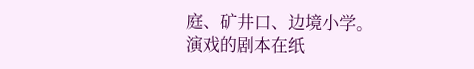庭、矿井口、边境小学。
演戏的剧本在纸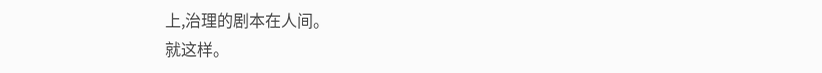上,治理的剧本在人间。
就这样。